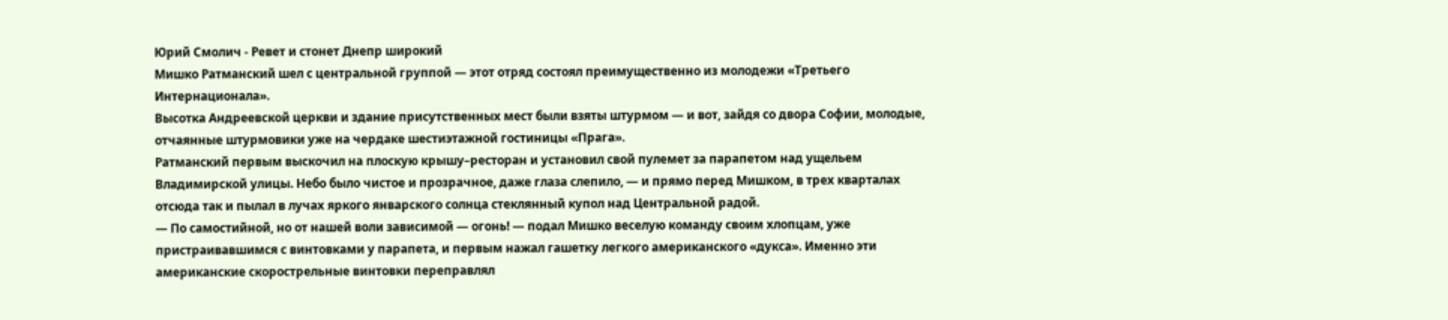Юрий Смолич - Ревет и стонет Днепр широкий
Мишко Ратманский шел с центральной группой — этот отряд состоял преимущественно из молодежи «Третьего Интернационала».
Высотка Андреевской церкви и здание присутственных мест были взяты штурмом — и вот, зайдя со двора Софии, молодые, отчаянные штурмовики уже на чердаке шестиэтажной гостиницы «Прага».
Ратманский первым выскочил на плоскую крышу–ресторан и установил свой пулемет за парапетом над ущельем Владимирской улицы. Небо было чистое и прозрачное, даже глаза слепило, — и прямо перед Мишком, в трех кварталах отсюда так и пылал в лучах яркого январского солнца стеклянный купол над Центральной радой.
— По самостийной, но от нашей воли зависимой — огонь! — подал Мишко веселую команду своим хлопцам, уже пристраивавшимся с винтовками у парапета, и первым нажал гашетку легкого американского «дукса». Именно эти американские скорострельные винтовки переправлял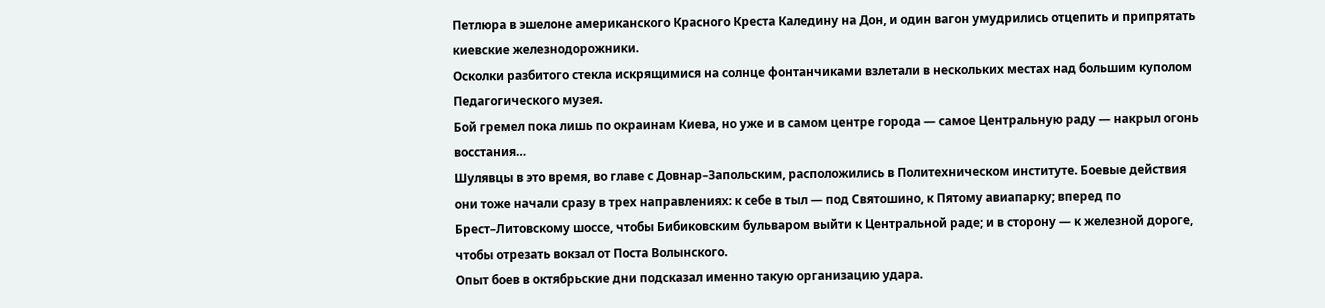Петлюра в эшелоне американского Красного Креста Каледину на Дон, и один вагон умудрились отцепить и припрятать киевские железнодорожники.
Осколки разбитого стекла искрящимися на солнце фонтанчиками взлетали в нескольких местах над большим куполом Педагогического музея.
Бой гремел пока лишь по окраинам Киева, но уже и в самом центре города — самое Центральную раду — накрыл огонь восстания…
Шулявцы в это время, во главе с Довнар–Запольским, расположились в Политехническом институте. Боевые действия они тоже начали сразу в трех направлениях: к себе в тыл — под Святошино, к Пятому авиапарку; вперед по Брест–Литовскому шоссе, чтобы Бибиковским бульваром выйти к Центральной раде; и в сторону — к железной дороге, чтобы отрезать вокзал от Поста Волынского.
Опыт боев в октябрьские дни подсказал именно такую организацию удара.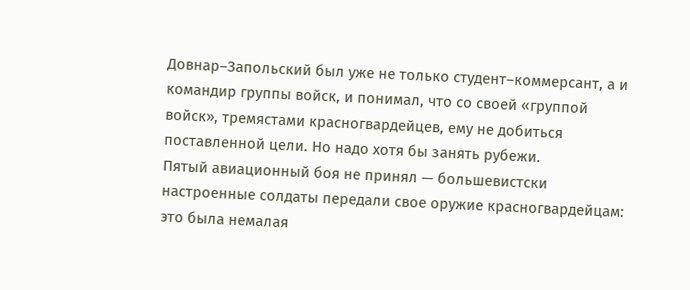Довнар–Запольский был уже не только студент–коммерсант, а и командир группы войск, и понимал, что со своей «группой войск», тремястами красногвардейцев, ему не добиться поставленной цели. Но надо хотя бы занять рубежи.
Пятый авиационный боя не принял — большевистски настроенные солдаты передали свое оружие красногвардейцам: это была немалая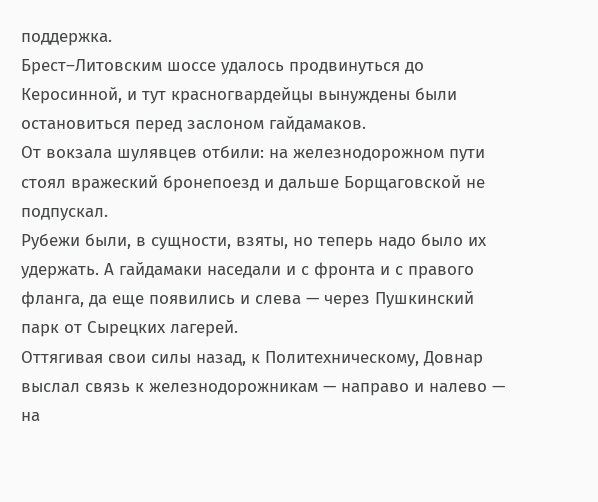поддержка.
Брест–Литовским шоссе удалось продвинуться до Керосинной, и тут красногвардейцы вынуждены были остановиться перед заслоном гайдамаков.
От вокзала шулявцев отбили: на железнодорожном пути стоял вражеский бронепоезд и дальше Борщаговской не подпускал.
Рубежи были, в сущности, взяты, но теперь надо было их удержать. А гайдамаки наседали и с фронта и с правого фланга, да еще появились и слева — через Пушкинский парк от Сырецких лагерей.
Оттягивая свои силы назад, к Политехническому, Довнар выслал связь к железнодорожникам — направо и налево — на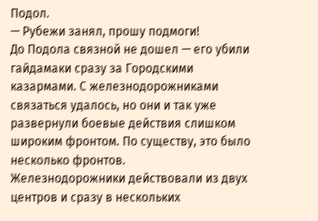Подол.
— Рубежи занял, прошу подмоги!
До Подола связной не дошел — его убили гайдамаки сразу за Городскими казармами. С железнодорожниками связаться удалось, но они и так уже развернули боевые действия слишком широким фронтом. По существу, это было несколько фронтов.
Железнодорожники действовали из двух центров и сразу в нескольких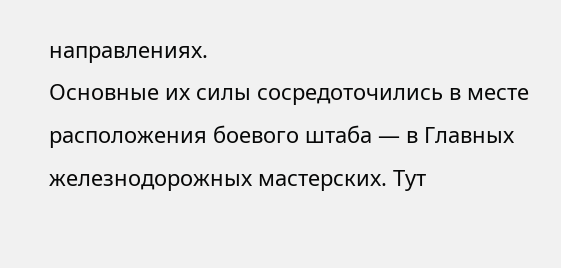направлениях.
Основные их силы сосредоточились в месте расположения боевого штаба — в Главных железнодорожных мастерских. Тут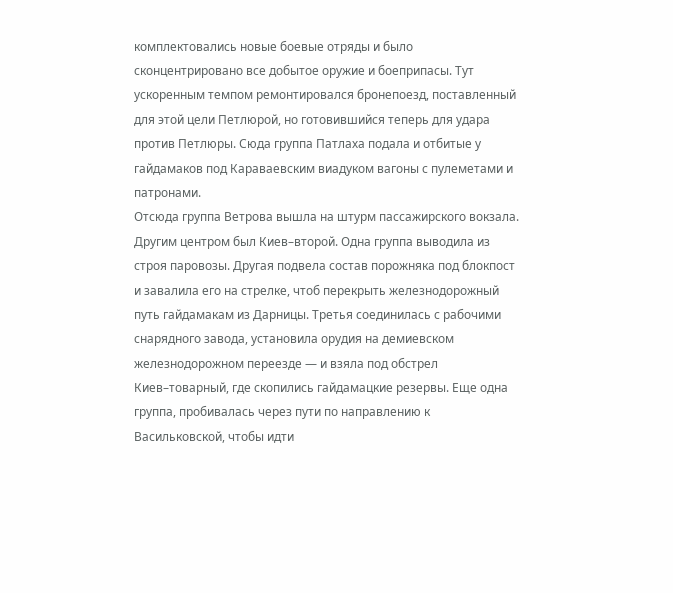комплектовались новые боевые отряды и было сконцентрировано все добытое оружие и боеприпасы. Тут ускоренным темпом ремонтировался бронепоезд, поставленный для этой цели Петлюрой, но готовившийся теперь для удара против Петлюры. Сюда группа Патлаха подала и отбитые у гайдамаков под Караваевским виадуком вагоны с пулеметами и патронами.
Отсюда группа Ветрова вышла на штурм пассажирского вокзала.
Другим центром был Киев–второй. Одна группа выводила из строя паровозы. Другая подвела состав порожняка под блокпост и завалила его на стрелке, чтоб перекрыть железнодорожный путь гайдамакам из Дарницы. Третья соединилась с рабочими снарядного завода, установила орудия на демиевском железнодорожном переезде — и взяла под обстрел Киев–товарный, где скопились гайдамацкие резервы. Еще одна группа, пробивалась через пути по направлению к Васильковской, чтобы идти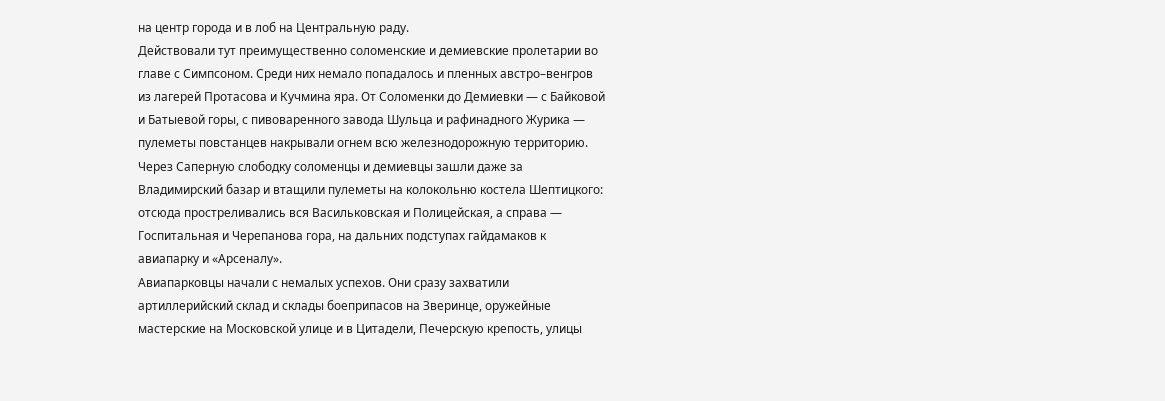на центр города и в лоб на Центральную раду.
Действовали тут преимущественно соломенские и демиевские пролетарии во главе с Симпсоном. Среди них немало попадалось и пленных австро–венгров из лагерей Протасова и Кучмина яра. От Соломенки до Демиевки — с Байковой и Батыевой горы, с пивоваренного завода Шульца и рафинадного Журика — пулеметы повстанцев накрывали огнем всю железнодорожную территорию. Через Саперную слободку соломенцы и демиевцы зашли даже за Владимирский базар и втащили пулеметы на колокольню костела Шептицкого: отсюда простреливались вся Васильковская и Полицейская, а справа — Госпитальная и Черепанова гора, на дальних подступах гайдамаков к авиапарку и «Арсеналу».
Авиапарковцы начали с немалых успехов. Они сразу захватили артиллерийский склад и склады боеприпасов на Зверинце, оружейные мастерские на Московской улице и в Цитадели, Печерскую крепость, улицы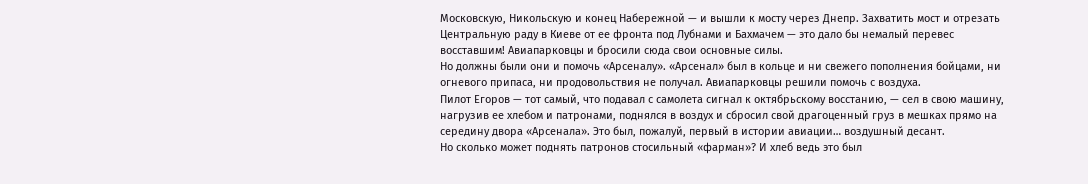Московскую, Никольскую и конец Набережной — и вышли к мосту через Днепр. Захватить мост и отрезать Центральную раду в Киеве от ее фронта под Лубнами и Бахмачем — это дало бы немалый перевес восставшим! Авиапарковцы и бросили сюда свои основные силы.
Но должны были они и помочь «Арсеналу». «Арсенал» был в кольце и ни свежего пополнения бойцами, ни огневого припаса, ни продовольствия не получал. Авиапарковцы решили помочь с воздуха.
Пилот Егоров — тот самый, что подавал с самолета сигнал к октябрьскому восстанию, — сел в свою машину, нагрузив ее хлебом и патронами, поднялся в воздух и сбросил свой драгоценный груз в мешках прямо на середину двора «Арсенала». Это был, пожалуй, первый в истории авиации… воздушный десант.
Но сколько может поднять патронов стосильный «фарман»? И хлеб ведь это был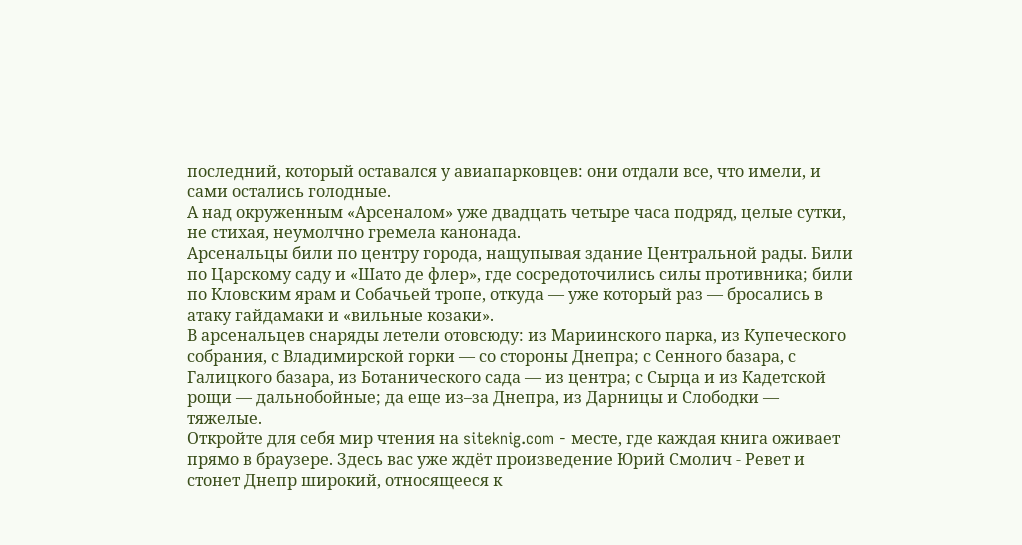последний, который оставался у авиапарковцев: они отдали все, что имели, и сами остались голодные.
А над окруженным «Арсеналом» уже двадцать четыре часа подряд, целые сутки, не стихая, неумолчно гремела канонада.
Арсенальцы били по центру города, нащупывая здание Центральной рады. Били по Царскому саду и «Шато де флер», где сосредоточились силы противника; били по Кловским ярам и Собачьей тропе, откуда — уже который раз — бросались в атаку гайдамаки и «вильные козаки».
В арсенальцев снаряды летели отовсюду: из Мариинского парка, из Купеческого собрания, с Владимирской горки — со стороны Днепра; с Сенного базара, с Галицкого базара, из Ботанического сада — из центра; с Сырца и из Кадетской рощи — дальнобойные; да еще из–за Днепра, из Дарницы и Слободки — тяжелые.
Откройте для себя мир чтения на siteknig.com - месте, где каждая книга оживает прямо в браузере. Здесь вас уже ждёт произведение Юрий Смолич - Ревет и стонет Днепр широкий, относящееся к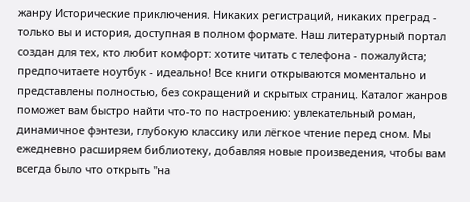жанру Исторические приключения. Никаких регистраций, никаких преград - только вы и история, доступная в полном формате. Наш литературный портал создан для тех, кто любит комфорт: хотите читать с телефона - пожалуйста; предпочитаете ноутбук - идеально! Все книги открываются моментально и представлены полностью, без сокращений и скрытых страниц. Каталог жанров поможет вам быстро найти что-то по настроению: увлекательный роман, динамичное фэнтези, глубокую классику или лёгкое чтение перед сном. Мы ежедневно расширяем библиотеку, добавляя новые произведения, чтобы вам всегда было что открыть "на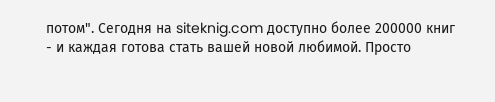потом". Сегодня на siteknig.com доступно более 200000 книг - и каждая готова стать вашей новой любимой. Просто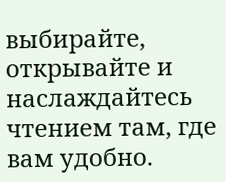выбирайте, открывайте и наслаждайтесь чтением там, где вам удобно.